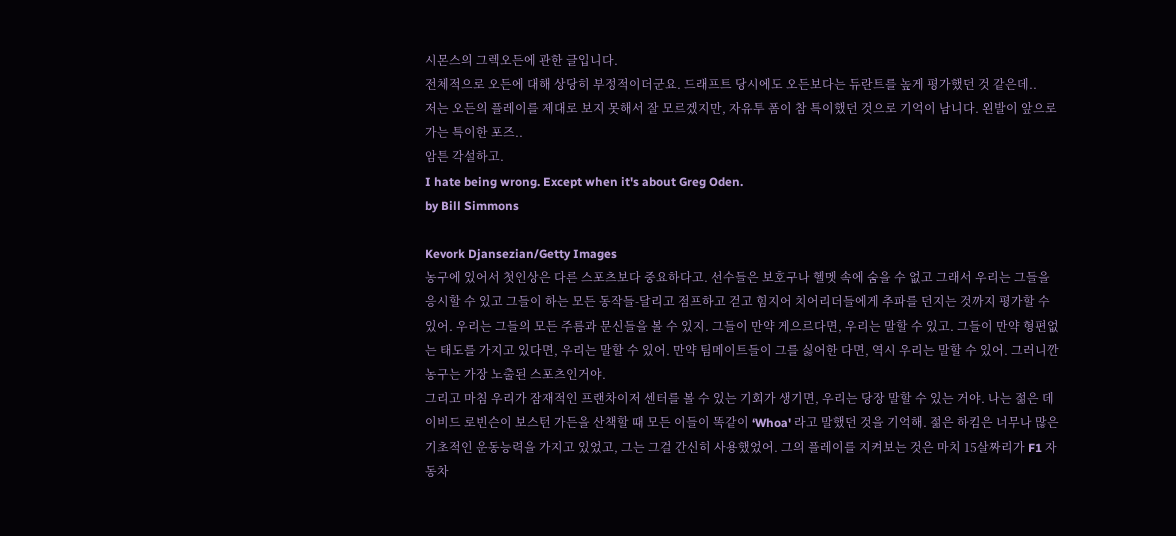시몬스의 그렉오든에 관한 글입니다.
전체적으로 오든에 대해 상당히 부정적이더군요. 드래프트 당시에도 오든보다는 듀란트를 높게 평가했던 것 같은데..
저는 오든의 플레이를 제대로 보지 못해서 잘 모르겠지만, 자유투 폼이 참 특이했던 것으로 기억이 남니다. 왼발이 앞으로 가는 특이한 포즈..
암튼 각설하고.
I hate being wrong. Except when it's about Greg Oden.
by Bill Simmons

Kevork Djansezian/Getty Images
농구에 있어서 첫인상은 다른 스포츠보다 중요하다고. 선수들은 보호구나 헬멧 속에 숨을 수 없고 그래서 우리는 그들을 응시할 수 있고 그들이 하는 모든 동작들-달리고 점프하고 걷고 힘지어 치어리더들에게 추파를 던지는 것까지 평가할 수 있어. 우리는 그들의 모든 주름과 문신들을 볼 수 있지. 그들이 만약 게으르다면, 우리는 말할 수 있고. 그들이 만약 형편없는 태도를 가지고 있다면, 우리는 말할 수 있어. 만약 팀메이트들이 그를 싫어한 다면, 역시 우리는 말할 수 있어. 그러니깐 농구는 가장 노출된 스포츠인거야.
그리고 마침 우리가 잠재적인 프랜차이저 센터를 볼 수 있는 기회가 생기면, 우리는 당장 말할 수 있는 거야. 나는 젊은 데이비드 로빈슨이 보스턴 가든을 산책할 때 모든 이들이 똑같이 ‘Whoa' 라고 말했던 것을 기억해. 젊은 하킴은 너무나 많은 기초적인 운동능력을 가지고 있었고, 그는 그걸 간신히 사용했었어. 그의 플레이를 지켜보는 것은 마치 15살짜리가 F1 자동차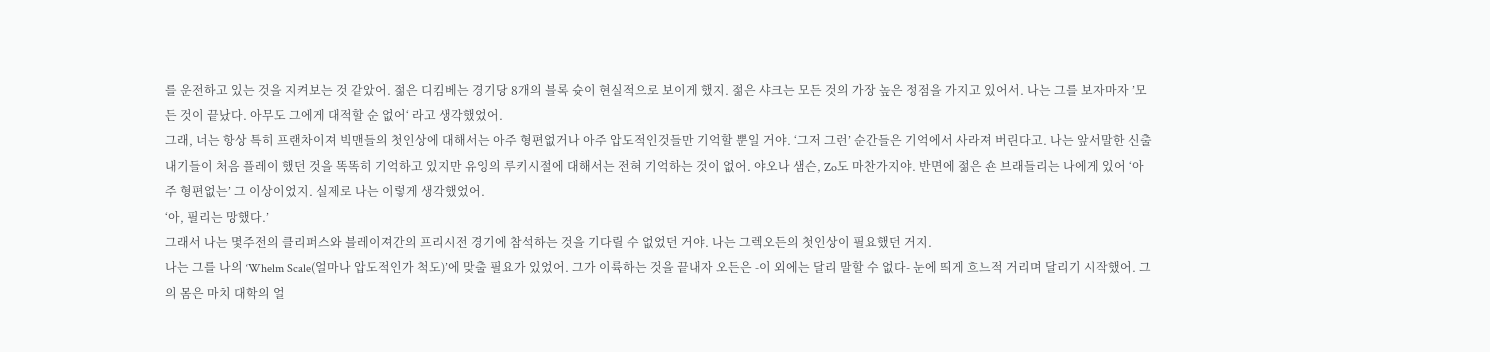를 운전하고 있는 것을 지켜보는 것 같았어. 젊은 디킴베는 경기당 8개의 블록 슛이 현실적으로 보이게 했지. 젊은 샤크는 모든 것의 가장 높은 정점을 가지고 있어서. 나는 그를 보자마자 ’모든 것이 끝났다. 아무도 그에게 대적할 순 없어‘ 라고 생각했었어.
그래, 너는 항상 특히 프랜차이져 빅맨들의 첫인상에 대해서는 아주 형편없거나 아주 압도적인것들만 기억할 뿐일 거야. ‘그저 그런’ 순간들은 기억에서 사라져 버린다고. 나는 앞서말한 신출내기들이 처음 플레이 했던 것을 똑똑히 기억하고 있지만 유잉의 루키시절에 대해서는 전혀 기억하는 것이 없어. 야오나 샘슨, Zo도 마찬가지야. 반면에 젊은 숀 브래들리는 나에게 있어 ‘아주 형편없는’ 그 이상이었지. 실제로 나는 이렇게 생각했었어.
‘아, 필리는 망했다.’
그래서 나는 몇주전의 클리퍼스와 블레이져간의 프리시전 경기에 참석하는 것을 기다릴 수 없었던 거야. 나는 그렉오든의 첫인상이 필요했던 거지.
나는 그를 나의 ‘Whelm Scale(얼마나 압도적인가 척도)’에 맞출 필요가 있었어. 그가 이륙하는 것을 끝내자 오든은 -이 외에는 달리 말할 수 없다- 눈에 띄게 흐느적 거리며 달리기 시작했어. 그의 몸은 마치 대학의 얼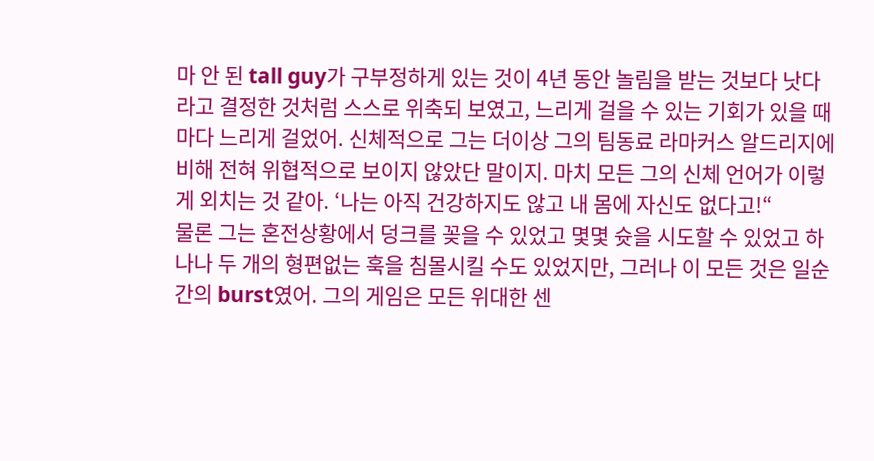마 안 된 tall guy가 구부정하게 있는 것이 4년 동안 놀림을 받는 것보다 낫다라고 결정한 것처럼 스스로 위축되 보였고, 느리게 걸을 수 있는 기회가 있을 때마다 느리게 걸었어. 신체적으로 그는 더이상 그의 팀동료 라마커스 알드리지에 비해 전혀 위협적으로 보이지 않았단 말이지. 마치 모든 그의 신체 언어가 이렇게 외치는 것 같아. ‘나는 아직 건강하지도 않고 내 몸에 자신도 없다고!“
물론 그는 혼전상황에서 덩크를 꽂을 수 있었고 몇몇 슛을 시도할 수 있었고 하나나 두 개의 형편없는 훅을 침몰시킬 수도 있었지만, 그러나 이 모든 것은 일순간의 burst였어. 그의 게임은 모든 위대한 센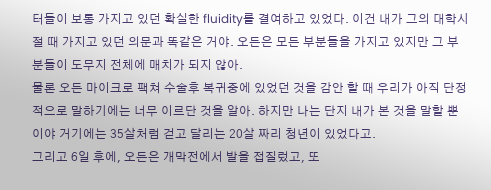터들이 보통 가지고 있던 확실한 fluidity를 결여하고 있었다. 이건 내가 그의 대학시절 때 가지고 있던 의문과 똑같은 거야. 오든은 모든 부분들을 가지고 있지만 그 부분들이 도무지 전체에 매치가 되지 않아.
물론 오든 마이크로 팩쳐 수술후 복귀중에 있었던 것을 감안 할 때 우리가 아직 단정적으로 말하기에는 너무 이르단 것을 알아. 하지만 나는 단지 내가 본 것을 말할 뿐이야 거기에는 35살처럼 걷고 달리는 20살 짜리 청년이 있었다고.
그리고 6일 후에, 오든은 개막전에서 발을 접질렀고, 또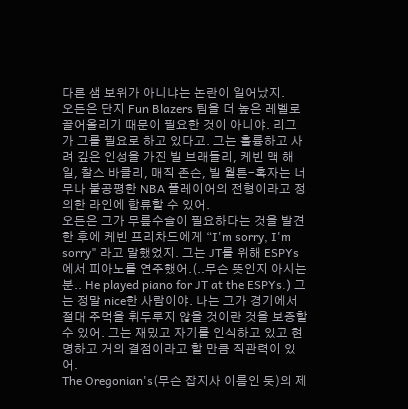다른 샘 보위가 아니냐는 논란이 일어났지.
오든은 단지 Fun Blazers 팀을 더 높은 레벨로 끌어올리기 때문이 필요한 것이 아니야. 리그가 그를 필요로 하고 있다고. 그는 훌륭하고 사려 깊은 인성을 가진 빌 브래들리, 케빈 맥 해일, 찰스 바클리, 매직 존슨, 빌 월튼-혹자는 너무나 불공평한 NBA 플레이어의 전형이라고 정의한 라인에 합류할 수 있어.
오든은 그가 무릎수슬이 필요하다는 것을 발견한 후에 케빈 프리차드에게 “I'm sorry, I'm sorry" 라고 말했었지. 그는 JT를 위해 ESPYs에서 피아노를 연주했어.(..무슨 뜻인지 아시는 분.. He played piano for JT at the ESPYs.) 그는 정말 nice한 사람이야. 나는 그가 경기에서 절대 주먹을 휘두루지 않을 것이란 것을 보증할 수 있어. 그는 재밌고 자기를 인식하고 있고 현명하고 거의 결점이라고 할 만큼 직관력이 있어.
The Oregonian's(무슨 잡지사 이름인 듯)의 제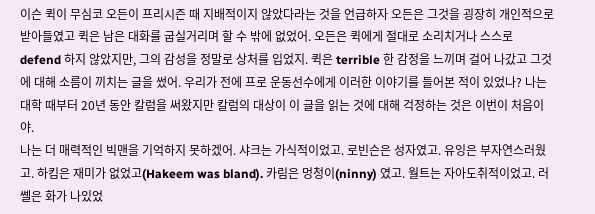이슨 퀵이 무심코 오든이 프리시즌 때 지배적이지 않았다라는 것을 언급하자 오든은 그것을 굉장히 개인적으로 받아들였고 퀵은 남은 대화를 굽실거리며 할 수 밖에 없었어. 오든은 퀵에게 절대로 소리치거나 스스로 defend 하지 않았지만, 그의 감성을 정말로 상처를 입었지. 퀵은 terrible 한 감정을 느끼며 걸어 나갔고 그것에 대해 소름이 끼치는 글을 썼어. 우리가 전에 프로 운동선수에게 이러한 이야기를 들어본 적이 있었나? 나는 대학 때부터 20년 동안 칼럼을 써왔지만 칼럼의 대상이 이 글을 읽는 것에 대해 걱정하는 것은 이번이 처음이야.
나는 더 매력적인 빅맨을 기억하지 못하겠어. 샤크는 가식적이었고. 로빈슨은 성자였고. 유잉은 부자연스러웠고. 하킴은 재미가 없었고(Hakeem was bland). 카림은 멍청이(ninny) 였고. 월트는 자아도취적이었고. 러쎌은 화가 나있었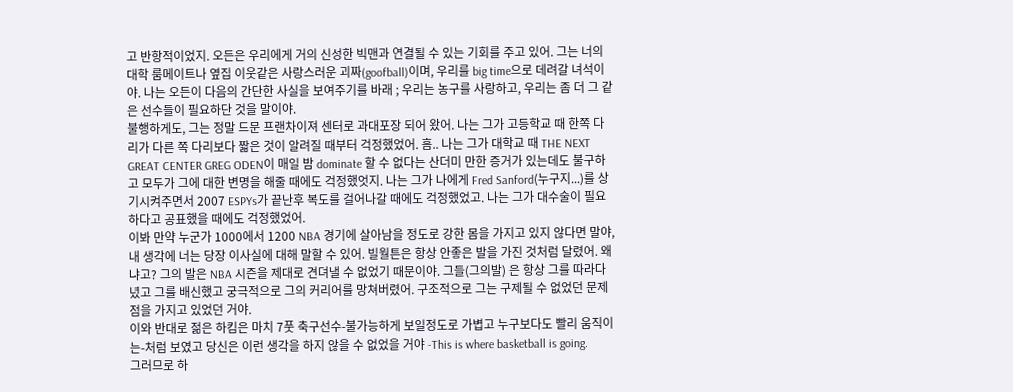고 반항적이었지. 오든은 우리에게 거의 신성한 빅맨과 연결될 수 있는 기회를 주고 있어. 그는 너의 대학 룸메이트나 옆집 이웃같은 사랑스러운 괴짜(goofball)이며, 우리를 big time으로 데려갈 녀석이야. 나는 오든이 다음의 간단한 사실을 보여주기를 바래 ; 우리는 농구를 사랑하고, 우리는 좀 더 그 같은 선수들이 필요하단 것을 말이야.
불행하게도, 그는 정말 드문 프랜차이져 센터로 과대포장 되어 왔어. 나는 그가 고등학교 때 한쪽 다리가 다른 쪽 다리보다 짧은 것이 알려질 때부터 걱정했었어. 흠.. 나는 그가 대학교 때 THE NEXT GREAT CENTER GREG ODEN이 매일 밤 dominate 할 수 없다는 산더미 만한 증거가 있는데도 불구하고 모두가 그에 대한 변명을 해줄 때에도 걱정했엇지. 나는 그가 나에게 Fred Sanford(누구지...)를 상기시켜주면서 2007 ESPYs가 끝난후 복도를 걸어나갈 때에도 걱정했었고. 나는 그가 대수술이 필요하다고 공표했을 때에도 걱정했었어.
이봐 만약 누군가 1000에서 1200 NBA 경기에 살아남을 정도로 강한 몸을 가지고 있지 않다면 말야, 내 생각에 너는 당장 이사실에 대해 말할 수 있어. 빌월튼은 항상 안좋은 발을 가진 것처럼 달렸어. 왜냐고? 그의 발은 NBA 시즌을 제대로 견뎌낼 수 없었기 때문이야. 그들(그의발) 은 항상 그를 따라다녔고 그를 배신했고 궁극적으로 그의 커리어를 망쳐버렸어. 구조적으로 그는 구제될 수 없었던 문제점을 가지고 있었던 거야.
이와 반대로 젊은 하킴은 마치 7풋 축구선수-불가능하게 보일정도로 가볍고 누구보다도 빨리 움직이는-처럼 보였고 당신은 이런 생각을 하지 않을 수 없었을 거야 -This is where basketball is going.
그러므로 하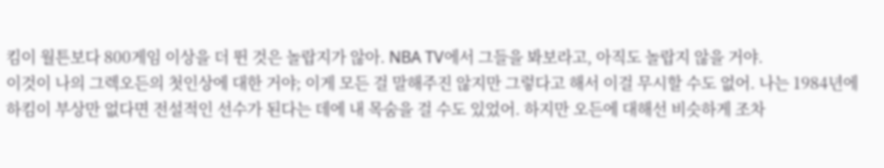킴이 월튼보다 800게임 이상을 더 뛴 것은 놀랍지가 않아. NBA TV에서 그들을 봐보라고, 아직도 놀랍지 않을 거야.
이것이 나의 그렉오든의 첫인상에 대한 거야; 이게 모든 걸 말해주진 않지만 그렇다고 해서 이걸 무시할 수도 없어. 나는 1984년에 하킴이 부상만 없다면 전설적인 선수가 된다는 데에 내 목숨을 걸 수도 있었어. 하지만 오든에 대해선 비슷하게 조차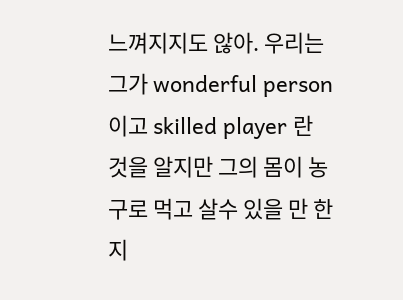느껴지지도 않아. 우리는 그가 wonderful person 이고 skilled player 란 것을 알지만 그의 몸이 농구로 먹고 살수 있을 만 한 지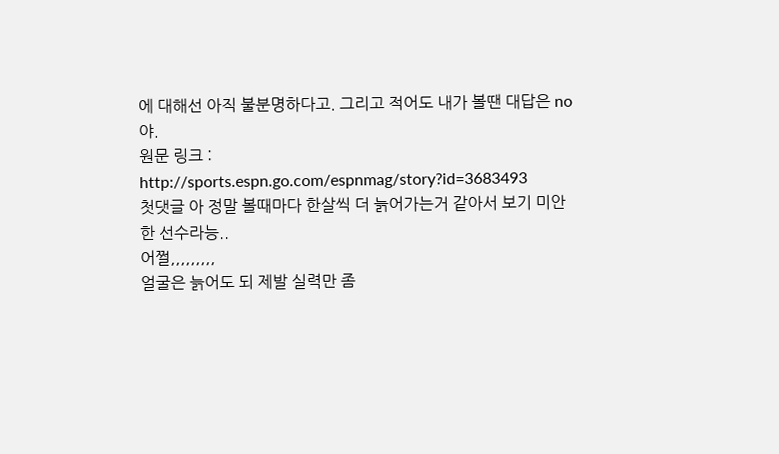에 대해선 아직 불분명하다고. 그리고 적어도 내가 볼땐 대답은 no 야.
원문 링크 : http://sports.espn.go.com/espnmag/story?id=3683493
첫댓글 아 정말 볼때마다 한살씩 더 늙어가는거 같아서 보기 미안한 선수라능..
어쩔,,,,,,,,,
얼굴은 늙어도 되 제발 실력만 좀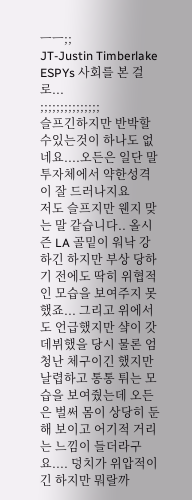ㅡㅡ;;
JT-Justin Timberlake ESPYs 사회를 본 걸로...
;;;;;;;;;;;;;;;
슬프긴하지만 반박할수있는것이 하나도 없네요....오든은 일단 말투자체에서 약한성격이 잘 드러나지요
저도 슬프지만 웬지 맞는 말 같습니다.. 올시즌 LA 골밑이 워낙 강하긴 하지만 부상 당하기 전에도 딱히 위협적인 모습을 보여주지 못했죠... 그리고 위에서도 언급했지만 샼이 갓 데뷔했을 당시 물론 엄청난 체구이긴 했지만 날렵하고 통통 튀는 모습을 보여줬는데 오든은 벌써 몸이 상당히 둔해 보이고 어기적 거리는 느낌이 들더라구요.... 덩치가 위압적이긴 하지만 뭐랄까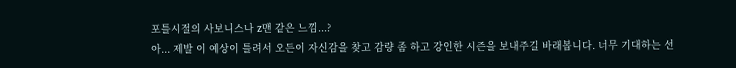포틀시절의 사보니스나 z맨 같은 느낌...?
아... 제발 이 예상이 틀려서 오든이 자신감을 찾고 감량 좀 하고 강인한 시즌을 보내주길 바래봅니다. 너무 기대하는 선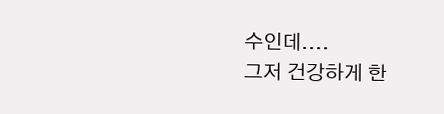수인데....
그저 건강하게 한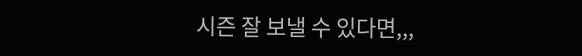시즌 잘 보낼 수 있다면,,,